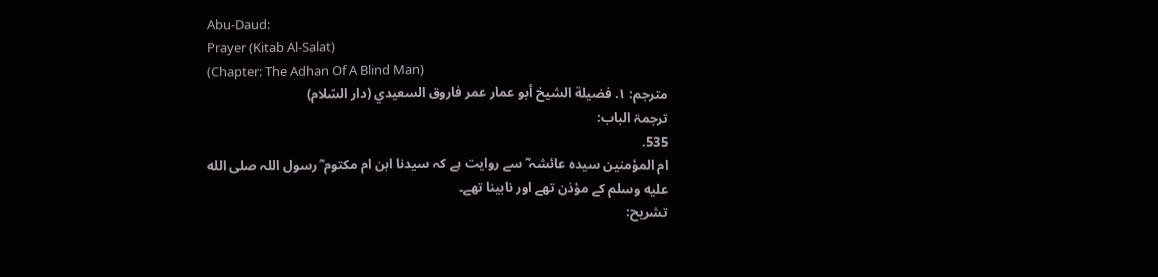Abu-Daud:
Prayer (Kitab Al-Salat)
(Chapter: The Adhan Of A Blind Man)
مترجم: ١. فضيلة الشيخ أبو عمار عمر فاروق السعيدي (دار السّلام)
ترجمۃ الباب:
535.
ام المؤمنین سیدہ عائشہ ؓ سے روایت ہے کہ سیدنا ابن ام مکتوم ؓ رسول اللہ صلى الله عليه وسلم کے مؤذن تھے اور نابینا تھے۔
تشریح: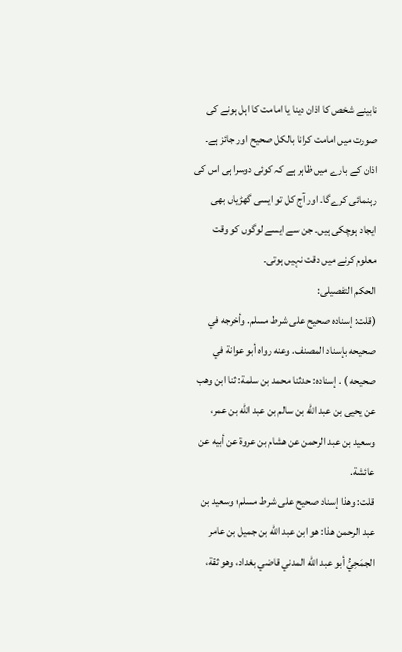نابینے شخص کا اذان دینا یا امامت کا اہل ہونے کی صورت میں امامت کرانا بالکل صحیح اور جائز ہے۔ اذان کے بارے میں ظاہر ہے کہ کوئی دوسرا ہی اس کی رہنمائی کرےگا۔ اور آج کل تو ایسی گھڑیاں بھی ایجاد ہوچکی ہیں۔ جن سے ایسے لوگوں کو وقت معلوم کرنے میں دقت نہیں ہوتی۔
الحکم التفصیلی:
(قلت: إسناده صحيح على شرط مسلم. وأخرجه في صحيحه بإسناد المصنف. وعنه رواه أبو عوانة في صحيحه ) . إسناده: حدثنا محمد بن سلمة: ثنا ابن وهب عن يحيى بن عبد الله بن سالم بن عبد الله بن عمر، وسعيد بن عبد الرحمن عن هشام بن عروة عن أبيه عن عائشة.
قلت: وهذا إسناد صحيح على شرط مسلم؛ وسعيد بن عبد الرحمن هذا: هو ابن عبد الله بن جميل بن عامر الجمَحِيُّ أبو عبد الله المدني قاضي بغداد، وهو ثقة،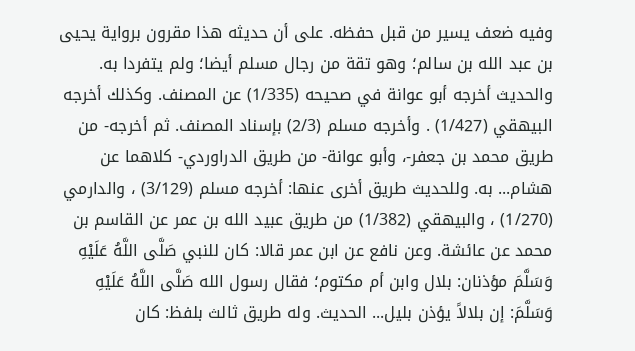وفيه ضعف يسير من قبل حفظه. على أن حديثه هذا مقرون برواية يحيى بن عبد الله بن سالم؛ وهو تقة من رجال مسلم أيضا؛ ولم يتفردا به. والحديث أخرجه أبو عوانة في صحيحه (1/335) عن المصنف. وكذلك أخرجه البيهقي (1/427) . وأخرجه مسلم (2/3) بإسناد المصنف. ثم أخرجه- من طريق محمد بن جعفر-، وأبو عوانة- من طريق الدراوردي- كلاهما عن هشام... به. وللحديث طريق أخرى عنها: أخرجه مسلم (3/129) ، والدارمي (1/270) ، والبيهقي (1/382) من طريق عبيد الله بن عمر عن القاسم بن محمد عن عائشة. وعن نافع عن ابن عمر قالا: كان للنبي صَلَّى اللَّهُ عَلَيْهِ وَسَلَّمَ مؤذنان: بلال وابن أم مكتوم؛ فقال رسول الله صَلَّى اللَّهُ عَلَيْهِ وَسَلَّمَ: إن بلالاً يؤذن بليل... الحديث. وله طريق ثالث بلفظ: كان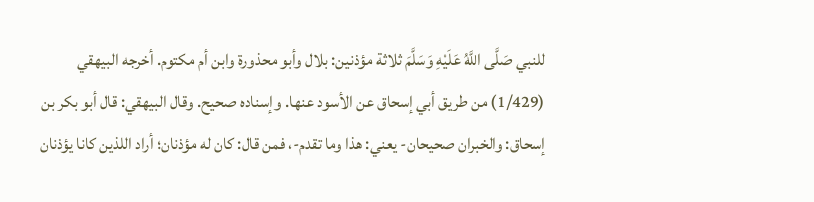للنبي صَلَّى اللَّهُ عَلَيْهِ وَسَلَّمَ ثلاثة مؤذنين: بلال وأبو محذورة وابن أم مكتوم. أخرجه البيهقي (1/429) من طريق أبي إسحاق عن الأسود عنها. وإسناده صحيح. وقال البيهقي: قال أبو بكر بن إسحاق: والخبران صحيحان- يعني: هذا وما تقدم-، فمن قال: كان له مؤذنان؛ أراد اللذين كانا يؤذنان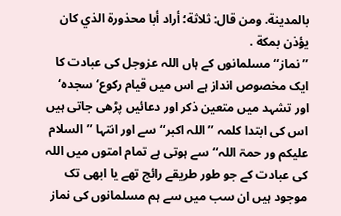بالمدينة. ومن قال: ثلاثة؛ أراد أبا محذورة الذي كان يؤذن بمكة .
’’نماز‘‘ مسلمانوں کے ہاں اللہ عزوجل کی عبادت کا ایک مخصوص انداز ہے اس میں قیام رکوع‘سجدہ‘ اور تشہد میں متعین ذکر اور دعائیں پڑھی جاتی ہیں اس کی ابتدا کلمہ ’’اللہ اکبر‘‘ سے اور انتہا ’’السلام علیکم ور حمۃ اللہ‘‘ سے ہوتی ہے تمام امتوں میں اللہ کی عبادت کے جو طور طریقے رائج تھے یا ابھی تک موجود ہیں ان سب میں سے ہم مسلمانوں کی نماز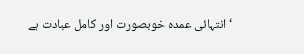‘انتہائی عمدہ خوبصورت اور کامل عبادت ہے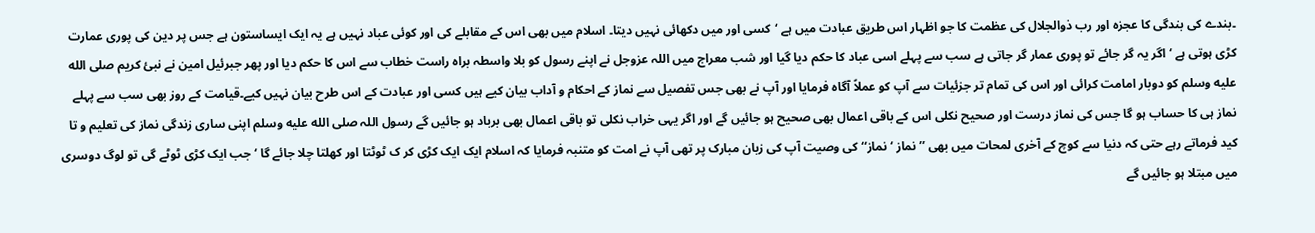۔بندے کی بندگی کا عجزہ اور رب ذوالجلال کی عظمت کا جو اظہار اس طریق عبادت میں ہے ‘کسی اور میں دکھائی نہیں دیتا۔ اسلام میں بھی اس کے مقابلے کی اور کوئی عباد نہیں ہے یہ ایک ایساستون ہے جس پر دین کی پوری عمارت کڑی ہوتی ہے ‘ اگر یہ گر جائے تو پوری عمار گر جاتی ہے سب سے پہلے اسی عباد کا حکم دیا گیا اور شب معراج میں اللہ عزوجل نے اپنے رسول کو بلا واسطہ براہ راست خطاب سے اس کا حکم دیا اور پھر جبرئیل امین نے نبئ کریم صلى الله عليه وسلم کو دوبار امامت کرائی اور اس کی تمام تر جزئیات سے آپ کو عملاً آگاہ فرمایا اور آپ نے بھی جس تفصیل سے نماز کے احکام و آداب بیان کیے ہیں کسی اور عبادت کے اس طرح بیان نہیں کیے۔قیامت کے روز بھی سب سے پہلے نماز ہی کا حساب ہو گا جس کی نماز درست اور صحیح نکلی اس کے باقی اعمال بھی صحیح ہو جائیں گے اور اگر یہی خراب نکلی تو باقی اعمال بھی برباد ہو جائیں گے رسول اللہ صلى الله عليه وسلم اپنی ساری زندگی نماز کی تعلیم و تا کید فرماتے رہے حتی کہ دنیا سے کوچ کے آخری لمحات میں بھی ’’نماز ‘نماز‘‘ کی وصیت آپ کی زبان مبارک پر تھی آپ نے امت کو متنبہ فرمایا کہ اسلام ایک ایک کڑی کر ک ٹوٹتا اور کھلتا چلا جائے گا ‘ جب ایک کڑی ٹوٹے گی تو لوگ دوسری میں مبتلا ہو جائیں گے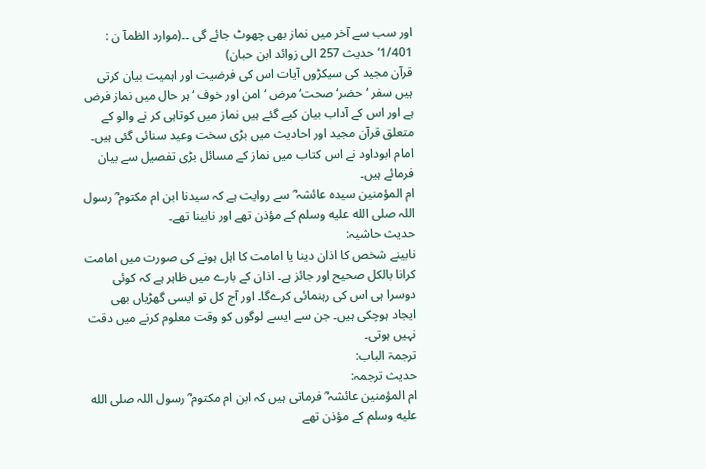اور سب سے آخر میں نماز بھی چھوٹ جائے گی ۔۔(موارد الظمآ ن : 1/401‘حدیث 257 الی زوائد ابن حبان)
قرآن مجید کی سیکڑوں آیات اس کی فرضیت اور اہمیت بیان کرتی ہیں سفر ‘حضر‘صحت‘مرض ‘امن اور خوف ‘ہر حال میں نماز فرض ہے اور اس کے آداب بیان کیے گئے ہیں نماز میں کوتاہی کر نے والو کے متعلق قرآن مجید اور احادیث میں بڑی سخت وعید سنائی گئی ہیں۔
امام ابوداود نے اس کتاب میں نماز کے مسائل بڑی تفصیل سے بیان فرمائے ہیں۔
ام المؤمنین سیدہ عائشہ ؓ سے روایت ہے کہ سیدنا ابن ام مکتوم ؓ رسول اللہ صلى الله عليه وسلم کے مؤذن تھے اور نابینا تھے۔
حدیث حاشیہ:
نابینے شخص کا اذان دینا یا امامت کا اہل ہونے کی صورت میں امامت کرانا بالکل صحیح اور جائز ہے۔ اذان کے بارے میں ظاہر ہے کہ کوئی دوسرا ہی اس کی رہنمائی کرےگا۔ اور آج کل تو ایسی گھڑیاں بھی ایجاد ہوچکی ہیں۔ جن سے ایسے لوگوں کو وقت معلوم کرنے میں دقت نہیں ہوتی۔
ترجمۃ الباب:
حدیث ترجمہ:
ام المؤمنین عائشہ ؓ فرماتی ہیں کہ ابن ام مکتوم ؓ رسول اللہ صلى الله عليه وسلم کے مؤذن تھے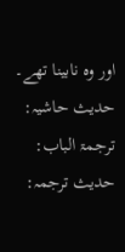اور وہ نابینا تھے۔
حدیث حاشیہ:
ترجمۃ الباب:
حدیث ترجمہ: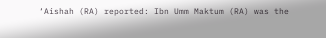‘Aishah (RA) reported: Ibn Umm Maktum (RA) was the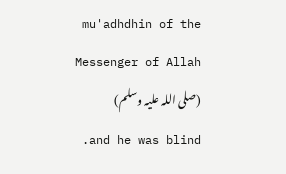mu'adhdhin of the Messenger of Allah (صلی اللہ علیہ وسلم) and he was blind.